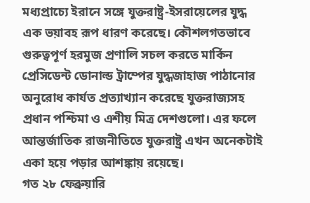মধ্যপ্রাচ্যে ইরানে সঙ্গে যুক্তরাষ্ট্র-ইসরায়েলের যুদ্ধ এক ভয়াবহ রূপ ধারণ করেছে। কৌশলগতভাবে গুরুত্বপূর্ণ হরমুজ প্রণালি সচল করতে মার্কিন প্রেসিডেন্ট ডোনাল্ড ট্রাম্পের যুদ্ধজাহাজ পাঠানোর অনুরোধ কার্যত প্রত্যাখ্যান করেছে যুক্তরাজ্যসহ প্রধান পশ্চিমা ও এশীয় মিত্র দেশগুলো। এর ফলে আন্তর্জাতিক রাজনীতিতে যুক্তরাষ্ট্র এখন অনেকটাই একা হয়ে পড়ার আশঙ্কায় রয়েছে।
গত ২৮ ফেব্রুয়ারি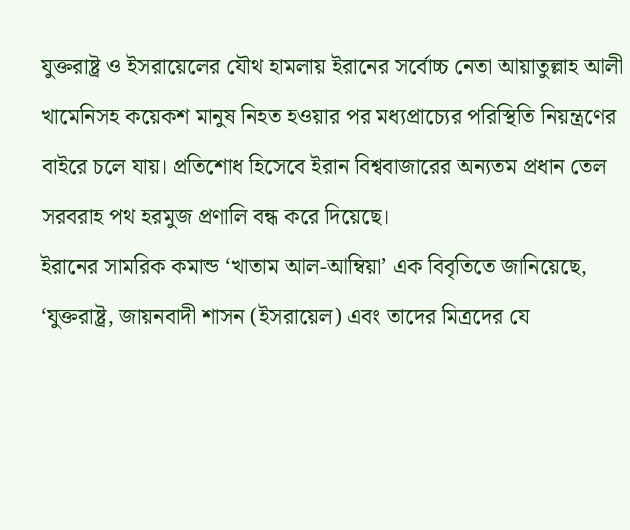যুক্তরাষ্ট্র ও ইসরায়েলের যৌথ হামলায় ইরানের সর্বোচ্চ নেতা আয়াতুল্লাহ আলী খামেনিসহ কয়েকশ মানুষ নিহত হওয়ার পর মধ্যপ্রাচ্যের পরিস্থিতি নিয়ন্ত্রণের বাইরে চলে যায়। প্রতিশোধ হিসেবে ইরান বিশ্ববাজারের অন্যতম প্রধান তেল সরবরাহ পথ হরমুজ প্রণালি বন্ধ করে দিয়েছে।
ইরানের সামরিক কমান্ড ‘খাতাম আল-আম্বিয়া’ এক বিবৃতিতে জানিয়েছে, ‘যুক্তরাষ্ট্র, জায়নবাদী শাসন (ইসরায়েল) এবং তাদের মিত্রদের যে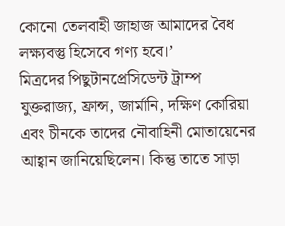কোনো তেলবাহী জাহাজ আমাদের বৈধ লক্ষ্যবস্তু হিসেবে গণ্য হবে।’
মিত্রদের পিছুটানপ্রেসিডেন্ট ট্রাম্প যুক্তরাজ্য, ফ্রান্স, জার্মানি, দক্ষিণ কোরিয়া এবং চীনকে তাদের নৌবাহিনী মোতায়েনের আহ্বান জানিয়েছিলেন। কিন্তু তাতে সাড়া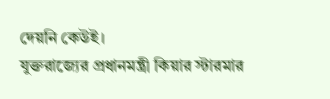দেয়নি কেউই।
যুক্তরাজ্যের প্রধানমন্ত্রী কিয়ার স্টারমার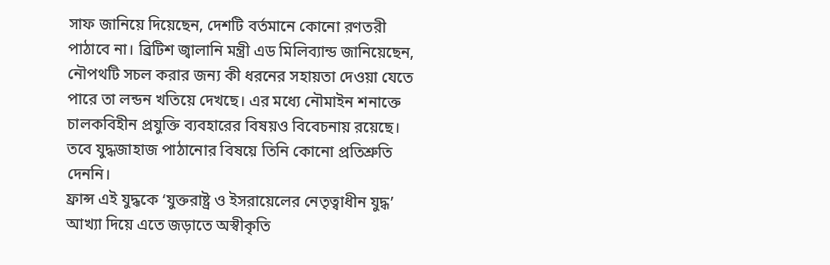সাফ জানিয়ে দিয়েছেন, দেশটি বর্তমানে কোনো রণতরী পাঠাবে না। ব্রিটিশ জ্বালানি মন্ত্রী এড মিলিব্যান্ড জানিয়েছেন, নৌপথটি সচল করার জন্য কী ধরনের সহায়তা দেওয়া যেতে পারে তা লন্ডন খতিয়ে দেখছে। এর মধ্যে নৌমাইন শনাক্তে চালকবিহীন প্রযুক্তি ব্যবহারের বিষয়ও বিবেচনায় রয়েছে। তবে যুদ্ধজাহাজ পাঠানোর বিষয়ে তিনি কোনো প্রতিশ্রুতি দেননি।
ফ্রান্স এই যুদ্ধকে ‘যুক্তরাষ্ট্র ও ইসরায়েলের নেতৃত্বাধীন যুদ্ধ’ আখ্যা দিয়ে এতে জড়াতে অস্বীকৃতি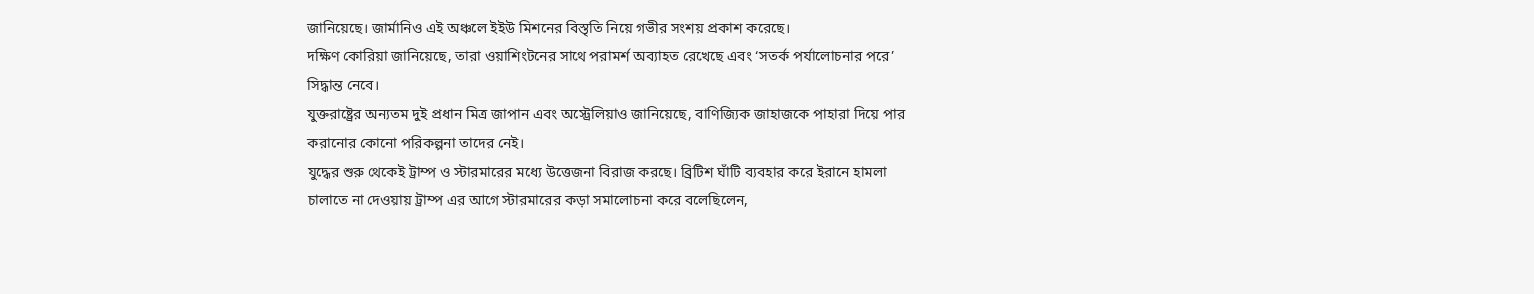জানিয়েছে। জার্মানিও এই অঞ্চলে ইইউ মিশনের বিস্তৃতি নিয়ে গভীর সংশয় প্রকাশ করেছে।
দক্ষিণ কোরিয়া জানিয়েছে, তারা ওয়াশিংটনের সাথে পরামর্শ অব্যাহত রেখেছে এবং ‘সতর্ক পর্যালোচনার পরে’ সিদ্ধান্ত নেবে।
যুক্তরাষ্ট্রের অন্যতম দুই প্রধান মিত্র জাপান এবং অস্ট্রেলিয়াও জানিয়েছে, বাণিজ্যিক জাহাজকে পাহারা দিয়ে পার করানোর কোনো পরিকল্পনা তাদের নেই।
যুদ্ধের শুরু থেকেই ট্রাম্প ও স্টারমারের মধ্যে উত্তেজনা বিরাজ করছে। ব্রিটিশ ঘাঁটি ব্যবহার করে ইরানে হামলা চালাতে না দেওয়ায় ট্রাম্প এর আগে স্টারমারের কড়া সমালোচনা করে বলেছিলেন,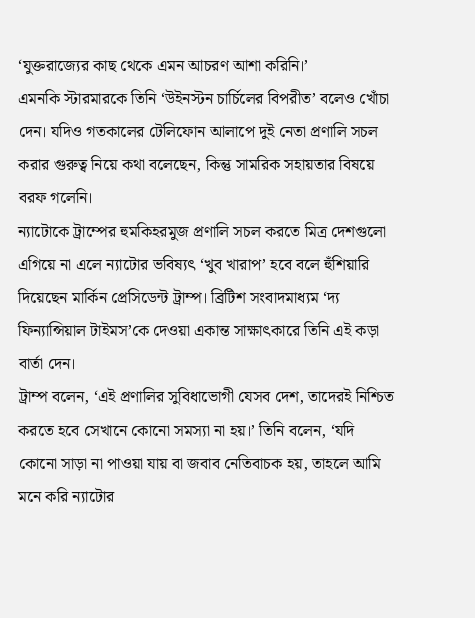‘যুক্তরাজ্যের কাছ থেকে এমন আচরণ আশা করিনি।’
এমনকি স্টারমারকে তিনি ‘উইনস্টন চার্চিলের বিপরীত’ বলেও খোঁচা দেন। যদিও গতকালের টেলিফোন আলাপে দুই নেতা প্রণালি সচল করার গুরুত্ব নিয়ে কথা বলেছেন, কিন্তু সামরিক সহায়তার বিষয়ে বরফ গলেনি।
ন্যাটোকে ট্রাম্পের হুমকিহরমুজ প্রণালি সচল করতে মিত্র দেশগুলো এগিয়ে না এলে ন্যাটোর ভবিষ্যৎ ‘খুব খারাপ’ হবে বলে হুঁশিয়ারি দিয়েছেন মার্কিন প্রেসিডেন্ট ট্রাম্প। ব্রিটিশ সংবাদমাধ্যম ‘দ্য ফিন্যান্সিয়াল টাইমস’কে দেওয়া একান্ত সাক্ষাৎকারে তিনি এই কড়া বার্তা দেন।
ট্রাম্প বলেন, ‘এই প্রণালির সুবিধাভোগী যেসব দেশ, তাদেরই নিশ্চিত করতে হবে সেখানে কোনো সমস্যা না হয়।’ তিনি বলেন, ‘যদি কোনো সাড়া না পাওয়া যায় বা জবাব নেতিবাচক হয়, তাহলে আমি মনে করি ন্যাটোর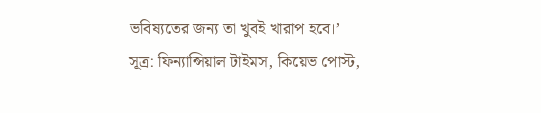ভবিষ্যতের জন্য তা খুবই খারাপ হবে।’
সূত্র: ফিন্যান্সিয়াল টাইমস, কিয়েভ পোস্ট,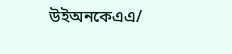উইঅনকেএএ/